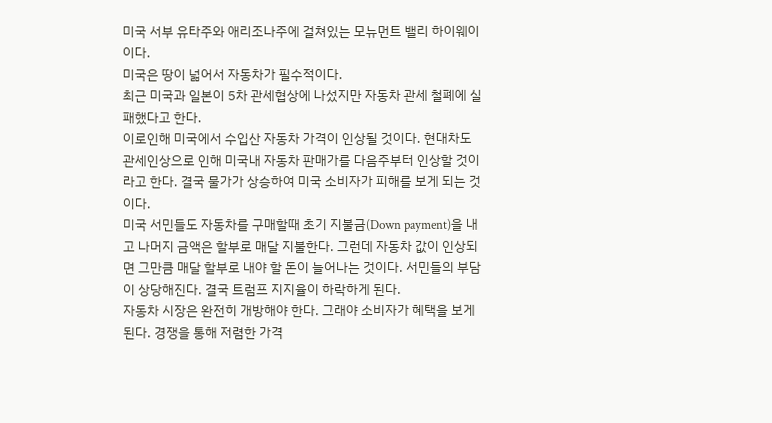미국 서부 유타주와 애리조나주에 걸쳐있는 모뉴먼트 밸리 하이웨이이다.
미국은 땅이 넓어서 자동차가 필수적이다.
최근 미국과 일본이 5차 관세협상에 나섰지만 자동차 관세 철폐에 실패했다고 한다.
이로인해 미국에서 수입산 자동차 가격이 인상될 것이다. 현대차도 관세인상으로 인해 미국내 자동차 판매가를 다음주부터 인상할 것이라고 한다. 결국 물가가 상승하여 미국 소비자가 피해를 보게 되는 것이다.
미국 서민들도 자동차를 구매할때 초기 지불금(Down payment)을 내고 나머지 금액은 할부로 매달 지불한다. 그런데 자동차 값이 인상되면 그만큼 매달 할부로 내야 할 돈이 늘어나는 것이다. 서민들의 부담이 상당해진다. 결국 트럼프 지지율이 하락하게 된다.
자동차 시장은 완전히 개방해야 한다. 그래야 소비자가 혜택을 보게 된다. 경쟁을 통해 저렴한 가격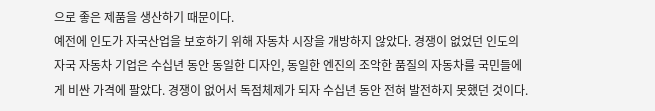으로 좋은 제품을 생산하기 때문이다.
예전에 인도가 자국산업을 보호하기 위해 자동차 시장을 개방하지 않았다. 경쟁이 없었던 인도의 자국 자동차 기업은 수십년 동안 동일한 디자인, 동일한 엔진의 조악한 품질의 자동차를 국민들에게 비싼 가격에 팔았다. 경쟁이 없어서 독점체제가 되자 수십년 동안 전혀 발전하지 못했던 것이다.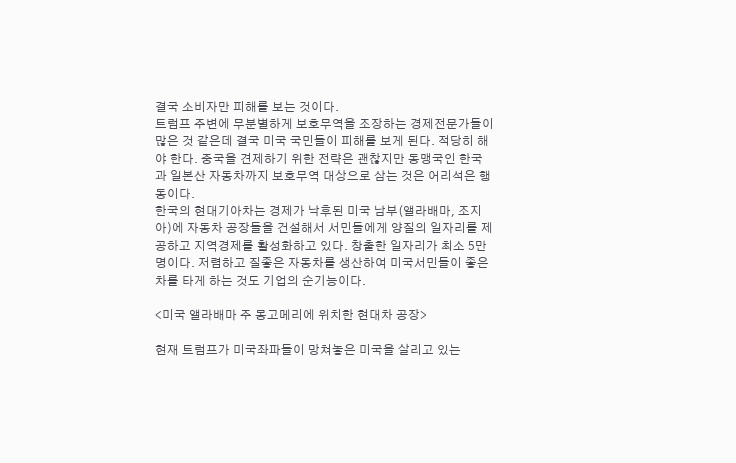결국 소비자만 피해를 보는 것이다.
트럼프 주변에 무분별하게 보호무역을 조장하는 경제전문가들이 많은 것 같은데 결국 미국 국민들이 피해를 보게 된다. 적당히 해야 한다. 중국을 견제하기 위한 전략은 괜찮지만 동맹국인 한국과 일본산 자동차까지 보호무역 대상으로 삼는 것은 어리석은 행동이다.
한국의 현대기아차는 경제가 낙후된 미국 남부(앨라배마, 조지아)에 자동차 공장들을 건설해서 서민들에게 양질의 일자리를 제공하고 지역경제를 활성화하고 있다. 창출한 일자리가 최소 5만명이다. 저렴하고 질좋은 자동차를 생산하여 미국서민들이 좋은차를 타게 하는 것도 기업의 순기능이다.

<미국 앨라배마 주 몽고메리에 위치한 현대차 공장>

현재 트럼프가 미국좌파들이 망쳐놓은 미국을 살리고 있는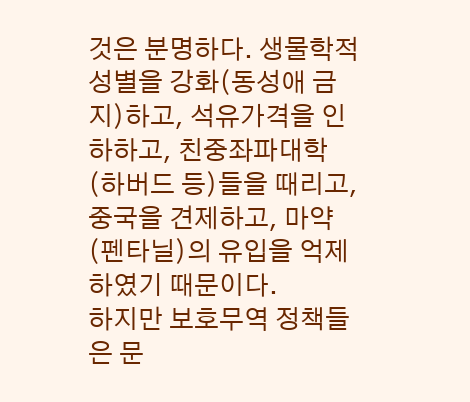것은 분명하다. 생물학적 성별을 강화(동성애 금지)하고, 석유가격을 인하하고, 친중좌파대학(하버드 등)들을 때리고, 중국을 견제하고, 마약(펜타닐)의 유입을 억제하였기 때문이다.
하지만 보호무역 정책들은 문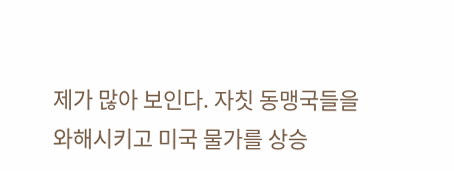제가 많아 보인다. 자칫 동맹국들을 와해시키고 미국 물가를 상승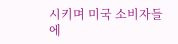시키며 미국 소비자들에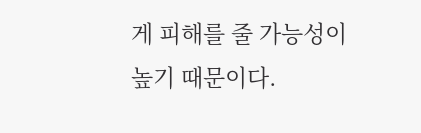게 피해를 줄 가능성이 높기 때문이다.